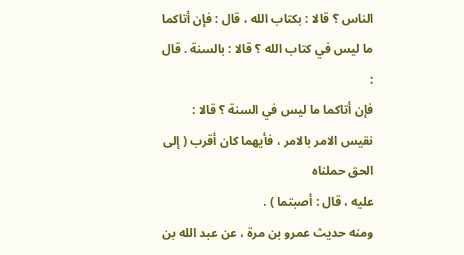الناس ؟ قالا : بكتاب الله ، قال : فإن أتاكما ما ليس في كتاب الله ؟ قالا : بالسنة . قال :
فإن أتاكما ما ليس في السنة ؟ قالا : نقيس الامر بالامر ، فأيهما كان أقرب ( إلى الحق حملناه
عليه ، قال : أصبتما ) .
ومنه حديث عمرو بن مرة ، عن عبد الله بن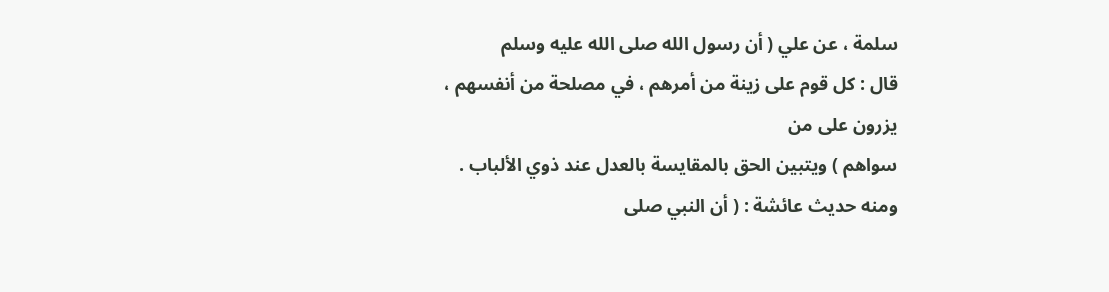سلمة ، عن علي ( أن رسول الله صلى الله عليه وسلم
قال : كل قوم على زينة من أمرهم ، في مصلحة من أنفسهم ، يزرون على من
سواهم ) ويتبين الحق بالمقايسة بالعدل عند ذوي الألباب .
ومنه حديث عائشة : ( أن النبي صلى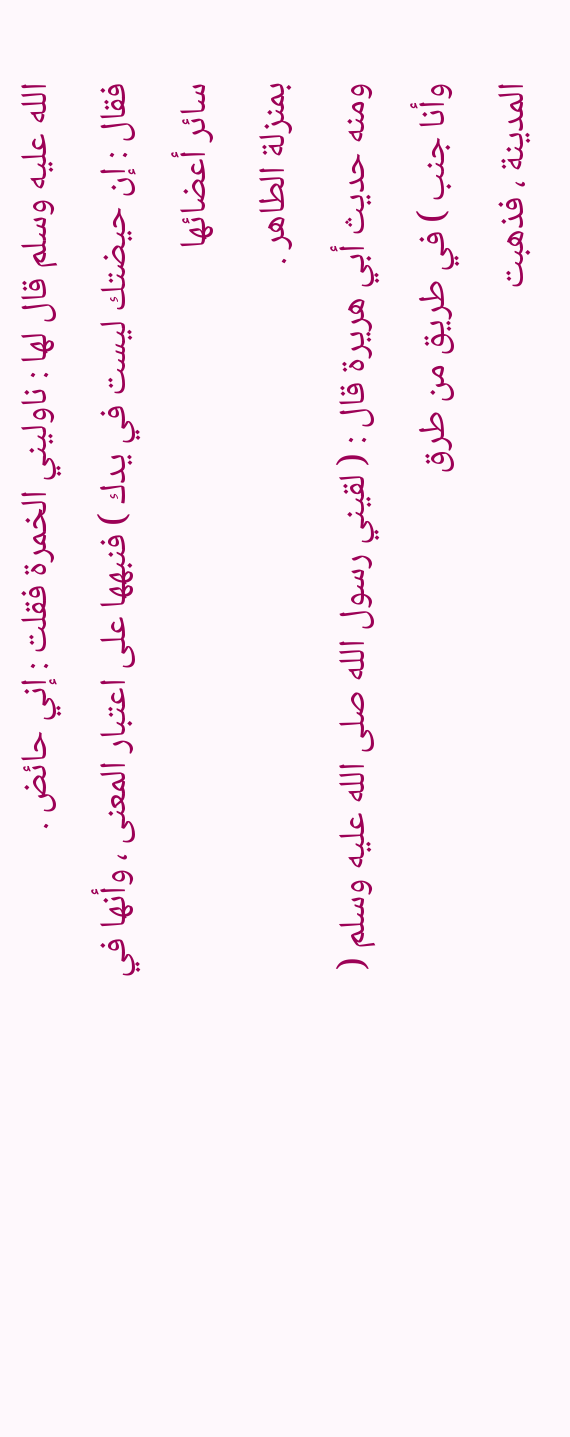الله عليه وسلم قال لها : ناوليني الخمرة فقلت : إني حائض .
فقال : إن حيضتك ليست في يدك ) فنبهها على اعتبار المعنى ، وأنها في سائر أعضائها
بمنزلة الطاهر .
ومنه حديث أبي هريرة قال : ( لقيني رسول الله صلى الله عليه وسلم ( وأنا جنب ) في طريق من طرق
المدينة ، فذهبت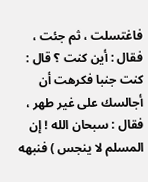فاغتسلت ، ثم جئت ، فقال : أين كنت ؟ قال : كنت جنبا فكرهت أن
أجالسك على غير طهر ، فقال : سبحان الله ! إن المسلم لا ينجس ) فنبهه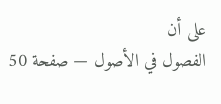على أن
الفصول في الأصول — صفحة 50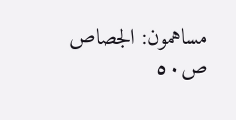مساهمون: الجصاص
ص٥٠